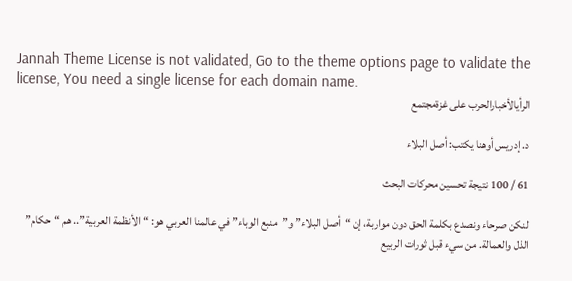Jannah Theme License is not validated, Go to the theme options page to validate the license, You need a single license for each domain name.
الرأيالأخبارالحرب على غزةمجتمع

د. إدريس أوهنا يكتب: أصل البلاء

61 / 100 نتيجة تحسين محركات البحث

لنكن صرحاء ونصدع بكلمة الحق دون مواربة، إن “أصل البلاء” و”منبع الوباء” في عالمنا العربي هو: “الأنظمة العربية”.. هم “حكام” الذل والعمالة. من سيء قبل ثورات الربيع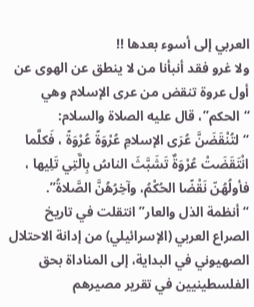العربي إلى أسوء بعدها !!
ولا غرو فقد أنبأنا من لا ينطق عن الهوى عن أول عروة تنقض من عرى الإسلام وهي “الحكم”، قال عليه الصلاة والسلام:
“لتُنْقَضَنَّ عُرَى الإسلامِ عُرْوَةً عُرْوَةً ، فَكلَّما انْتَقَضَتْ عُرْوَةٌ تَشَبَّثَ الناسُ بِالَّتِي تَلِيها ، فأولُهُنّ نَقْضًا الحُكْمُ، وآخِرُهُنَّ الصَّلاةُ”.
“أنظمة الذل والعار” انتقلت في تاريخ الصراع العربي (الإسرائيلي) من إدانة الاحتلال الصهيوني في البداية، إلى المناداة بحق الفلسطينيين في تقرير مصيرهم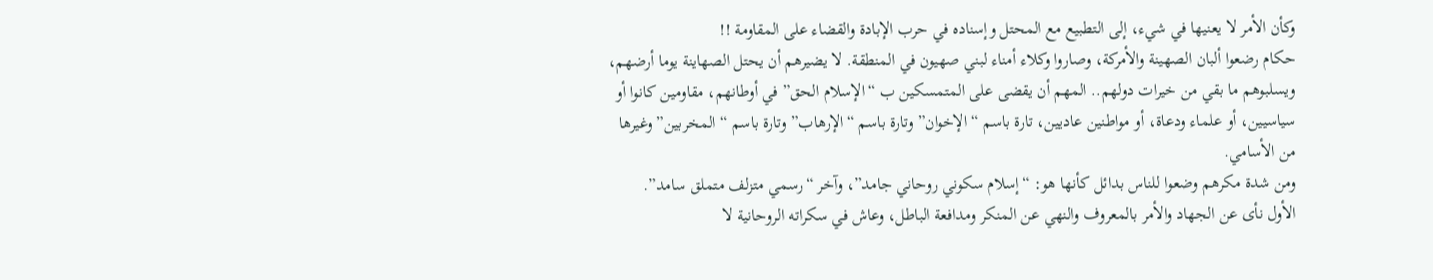وكأن الأمر لا يعنيها في شيء، إلى التطبيع مع المحتل وإسناده في حرب الإبادة والقضاء على المقاومة !!
حكام رضعوا ألبان الصهينة والأمركة، وصاروا وكلاء أمناء لبني صهيون في المنطقة. لا يضيرهم أن يحتل الصهاينة يوما أرضهم، ويسلبوهم ما بقي من خيرات دولهم.. المهم أن يقضى على المتمسكين ب “الإسلام الحق” في أوطانهم، مقاومين كانوا أو سياسيين، أو علماء ودعاة، أو مواطنين عاديين، تارة باسم “الإخوان” وتارة باسم “الإرهاب” وتارة باسم “المخربين” وغيرها من الأسامي.
ومن شدة مكرهم وضعوا للناس بدائل كأنها هو: “إسلام سكوني روحاني جامد”، وآخر “رسمي متزلف متملق سامد”.
الأول نأى عن الجهاد والأمر بالمعروف والنهي عن المنكر ومدافعة الباطل، وعاش في سكراته الروحانية لا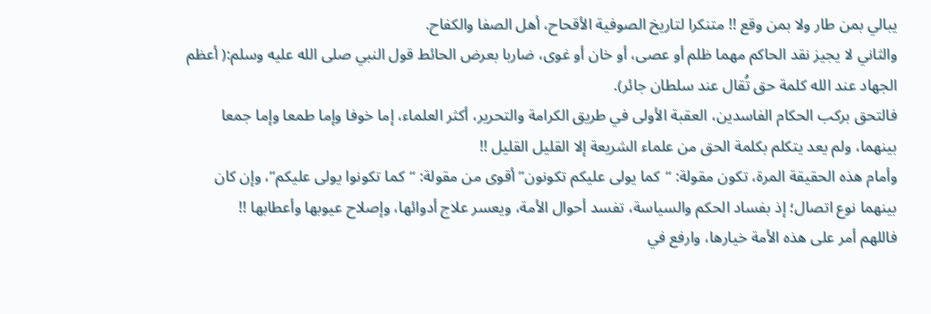يبالي بمن طار ولا بمن وقع !! متنكرا لتاريخ الصوفية الأقحاح، أهل الصفا والكفاح.
والثاني لا يجيز نقد الحاكم مهما ظلم أو عصى، أو خان أو غوى، ضاربا بعرض الحائط قول النبي صلى الله عليه وسلم:( أعظم الجهاد عند الله كلمة حق تُقال عند سلطان جائر).
فالتحق بركب الحكام الفاسدين، العقبة الأولى في طريق الكرامة والتحرير، أكثر العلماء، إما خوفا وإما طمعا وإما جمعا بينهما، ولم يعد يتكلم بكلمة الحق من علماء الشريعة إلا القليل القليل !!
وأمام هذه الحقيقة المرة، تكون مقولة: “كما يولى عليكم تكونون” أقوى من مقولة: “كما تكونوا يولى عليكم”، وإن كان بينهما نوع اتصال؛ إذ بفساد الحكم والسياسة، تفسد أحوال الأمة، ويعسر علاج أدوائها، وإصلاح عيوبها وأعطابها !!
فاللهم أمر على هذه الأمة خيارها، وارفع في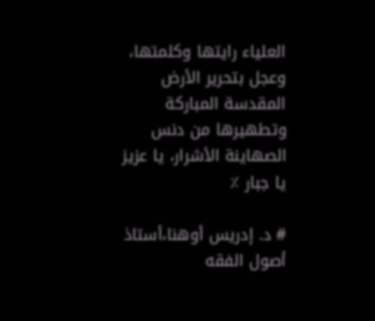العلياء رايتها وكلمتها، وعجل بتحرير الأرض المقدسة المباركة وتطهيرها من دنس الصهاينة الأشرار، يا عزيز يا جبار ٪

# د. إدريس أوهنا،أستاذ أصول الفقه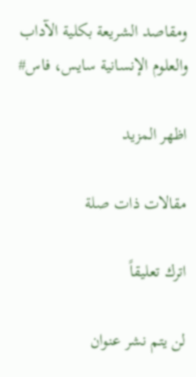ومقاصد الشريعة بكلية الآداب والعلوم الإنسانية سايس، فاس#

اظهر المزيد

مقالات ذات صلة

اترك تعليقاً

لن يتم نشر عنوان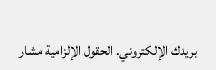بريدك الإلكتروني. الحقول الإلزامية مشار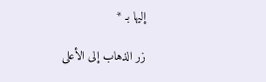إليها بـ *

زر الذهاب إلى الأعلى